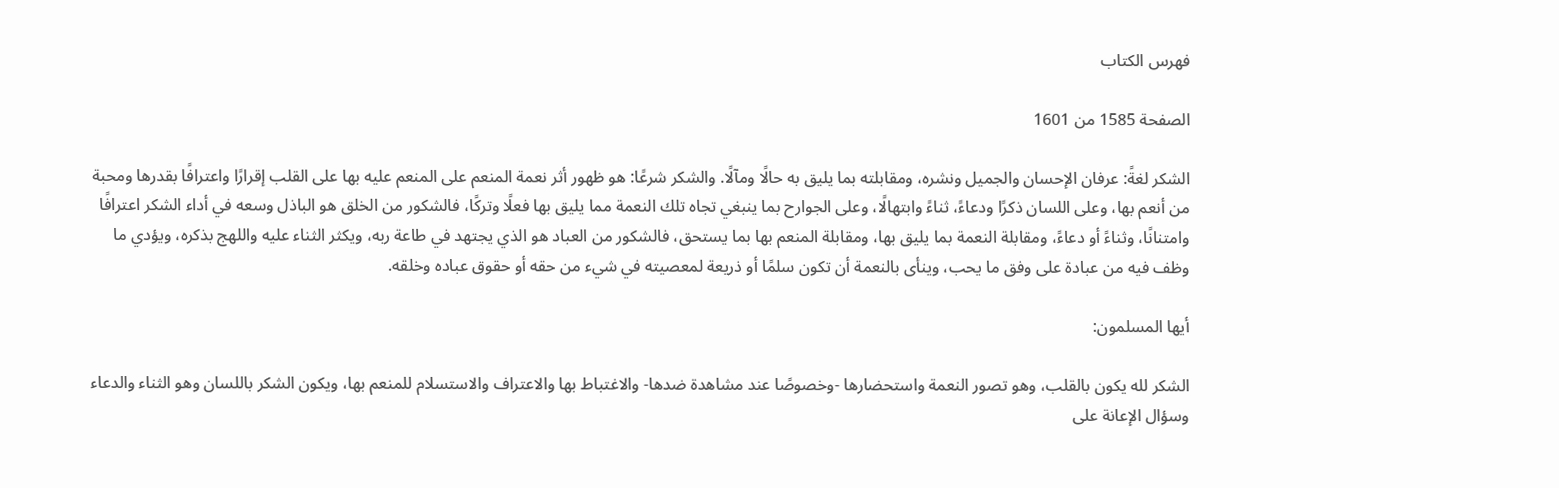فهرس الكتاب

الصفحة 1585 من 1601

الشكر لغةً: عرفان الإحسان والجميل ونشره، ومقابلته بما يليق به حالًا ومآلًا. والشكر شرعًا: هو ظهور أثر نعمة المنعم على المنعم عليه بها على القلب إقرارًا واعترافًا بقدرها ومحبة من أنعم بها، وعلى اللسان ذكرًا ودعاءً، ثناءً وابتهالًا، وعلى الجوارح بما ينبغي تجاه تلك النعمة مما يليق بها فعلًا وتركًا، فالشكور من الخلق هو الباذل وسعه في أداء الشكر اعترافًا وامتنانًا، وثناءً أو دعاءً، ومقابلة النعمة بما يليق بها، ومقابلة المنعم بها بما يستحق، فالشكور من العباد هو الذي يجتهد في طاعة ربه، ويكثر الثناء عليه واللهج بذكره، ويؤدي ما وظف فيه من عبادة على وفق ما يحب، وينأى بالنعمة أن تكون سلمًا أو ذريعة لمعصيته في شيء من حقه أو حقوق عباده وخلقه.

أيها المسلمون:

الشكر لله يكون بالقلب، وهو تصور النعمة واستحضارها -وخصوصًا عند مشاهدة ضدها- والاغتباط بها والاعتراف والاستسلام للمنعم بها، ويكون الشكر باللسان وهو الثناء والدعاء وسؤال الإعانة على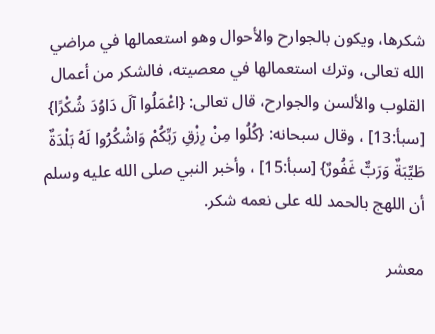شكرها، ويكون بالجوارح والأحوال وهو استعمالها في مراضي الله تعالى، وترك استعمالها في معصيته، فالشكر من أعمال القلوب والألسن والجوارح، قال تعالى: {اعْمَلُوا آلَ دَاوُدَ شُكْرًا} [سبأ:13] ، وقال سبحانه: {كُلُوا مِنْ رِزْقِ رَبِّكُمْ وَاشْكُرُوا لَهُ بَلْدَةٌ طَيِّبَةٌ وَرَبٌّ غَفُورٌ} [سبأ:15] ، وأخبر النبي صلى الله عليه وسلم أن اللهج بالحمد لله على نعمه شكر.

معشر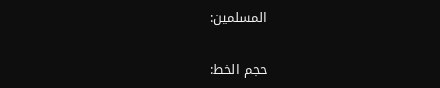المسلمين:

حجم الخط: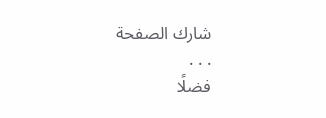شارك الصفحة
. . .
فضلًا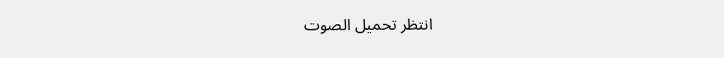انتظر تحميل الصوت